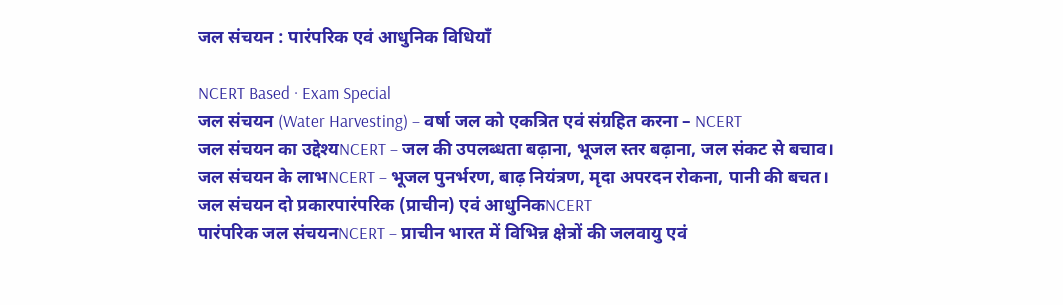जल संचयन : पारंपरिक एवं आधुनिक विधियाँ

NCERT Based · Exam Special
जल संचयन (Water Harvesting) – वर्षा जल को एकत्रित एवं संग्रहित करना – NCERT
जल संचयन का उद्देश्यNCERT – जल की उपलब्धता बढ़ाना, भूजल स्तर बढ़ाना, जल संकट से बचाव।
जल संचयन के लाभNCERT – भूजल पुनर्भरण, बाढ़ नियंत्रण, मृदा अपरदन रोकना, पानी की बचत।
जल संचयन दो प्रकारपारंपरिक (प्राचीन) एवं आधुनिकNCERT
पारंपरिक जल संचयनNCERT – प्राचीन भारत में विभिन्न क्षेत्रों की जलवायु एवं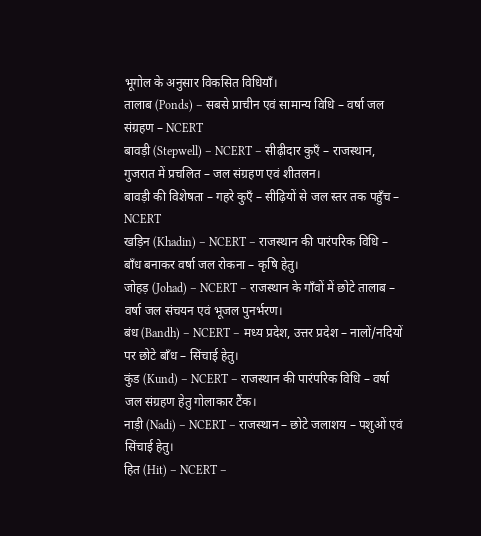भूगोल के अनुसार विकसित विधियाँ।
तालाब (Ponds) – सबसे प्राचीन एवं सामान्य विधि – वर्षा जल संग्रहण – NCERT
बावड़ी (Stepwell) – NCERT – सीढ़ीदार कुएँ – राजस्थान, गुजरात में प्रचलित – जल संग्रहण एवं शीतलन।
बावड़ी की विशेषता – गहरे कुएँ – सीढ़ियों से जल स्तर तक पहुँच – NCERT
खड़िन (Khadin) – NCERT – राजस्थान की पारंपरिक विधि – बाँध बनाकर वर्षा जल रोकना – कृषि हेतु।
जोहड़ (Johad) – NCERT – राजस्थान के गाँवों में छोटे तालाब – वर्षा जल संचयन एवं भूजल पुनर्भरण।
बंध (Bandh) – NCERT – मध्य प्रदेश, उत्तर प्रदेश – नालों/नदियों पर छोटे बाँध – सिंचाई हेतु।
कुंड (Kund) – NCERT – राजस्थान की पारंपरिक विधि – वर्षा जल संग्रहण हेतु गोलाकार टैंक।
नाड़ी (Nadi) – NCERT – राजस्थान – छोटे जलाशय – पशुओं एवं सिंचाई हेतु।
हित (Hit) – NCERT –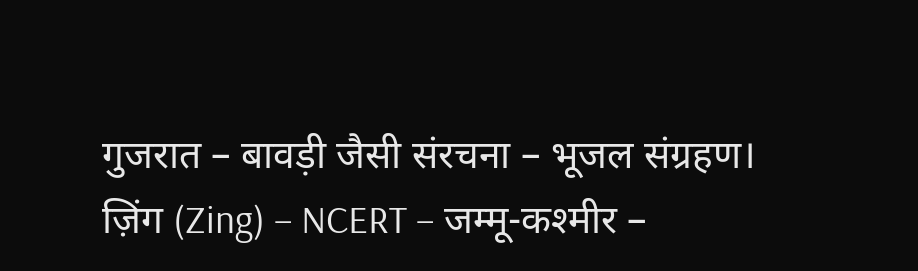गुजरात – बावड़ी जैसी संरचना – भूजल संग्रहण।
ज़िंग (Zing) – NCERT – जम्मू-कश्मीर –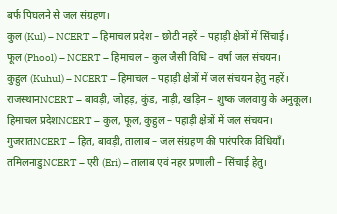बर्फ पिघलने से जल संग्रहण।
कुल (Kul) – NCERT – हिमाचल प्रदेश – छोटी नहरें – पहाड़ी क्षेत्रों में सिंचाई।
फूल (Phool) – NCERT – हिमाचल – कुल जैसी विधि – वर्षा जल संचयन।
कुहुल (Kuhul) – NCERT – हिमाचल – पहाड़ी क्षेत्रों में जल संचयन हेतु नहरें।
राजस्थानNCERT – बावड़ी, जोहड़, कुंड, नाड़ी, खड़िन – शुष्क जलवायु के अनुकूल।
हिमाचल प्रदेशNCERT – कुल, फूल, कुहुल – पहाड़ी क्षेत्रों में जल संचयन।
गुजरातNCERT – हित, बावड़ी, तालाब – जल संग्रहण की पारंपरिक विधियाँ।
तमिलनाडुNCERT – एरी (Eri) – तालाब एवं नहर प्रणाली – सिंचाई हेतु।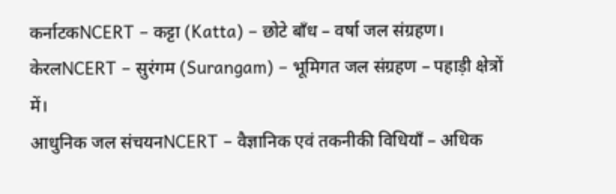कर्नाटकNCERT – कट्टा (Katta) – छोटे बाँध – वर्षा जल संग्रहण।
केरलNCERT – सुरंगम (Surangam) – भूमिगत जल संग्रहण – पहाड़ी क्षेत्रों में।
आधुनिक जल संचयनNCERT – वैज्ञानिक एवं तकनीकी विधियाँ – अधिक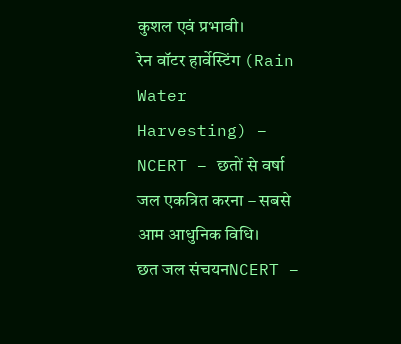कुशल एवं प्रभावी।
रेन वॉटर हार्वेस्टिंग (Rain Water Harvesting) – NCERT – छतों से वर्षा जल एकत्रित करना – सबसे आम आधुनिक विधि।
छत जल संचयनNCERT –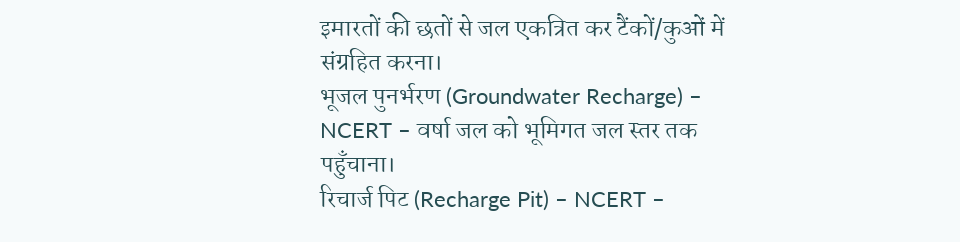इमारतों की छतों से जल एकत्रित कर टैंकों/कुओं में संग्रहित करना।
भूजल पुनर्भरण (Groundwater Recharge) – NCERT – वर्षा जल को भूमिगत जल स्तर तक पहुँचाना।
रिचार्ज पिट (Recharge Pit) – NCERT –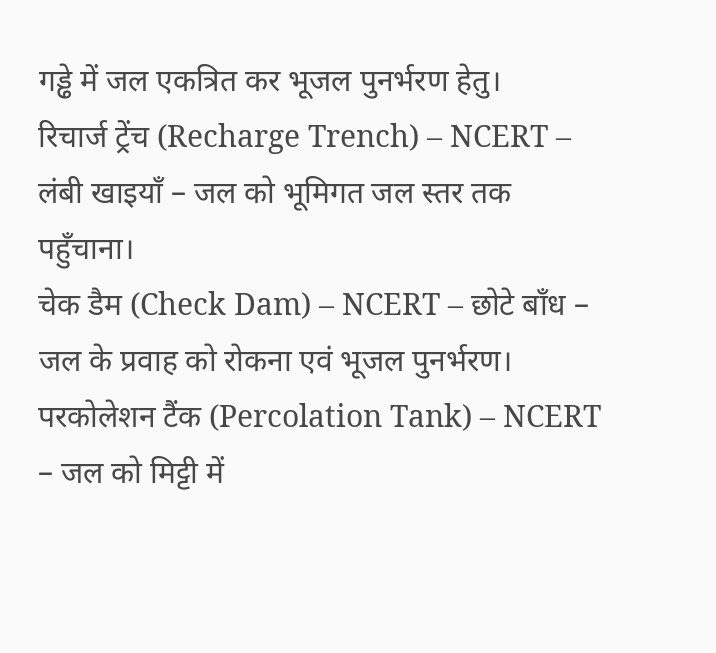गड्ढे में जल एकत्रित कर भूजल पुनर्भरण हेतु।
रिचार्ज ट्रेंच (Recharge Trench) – NCERT – लंबी खाइयाँ – जल को भूमिगत जल स्तर तक पहुँचाना।
चेक डैम (Check Dam) – NCERT – छोटे बाँध – जल के प्रवाह को रोकना एवं भूजल पुनर्भरण।
परकोलेशन टैंक (Percolation Tank) – NCERT – जल को मिट्टी में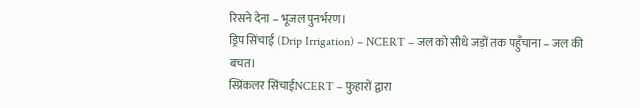रिसने देना – भूजल पुनर्भरण।
ड्रिप सिंचाई (Drip Irrigation) – NCERT – जल को सीधे जड़ों तक पहुँचाना – जल की बचत।
स्प्रिंकलर सिंचाईNCERT – फुहारों द्वारा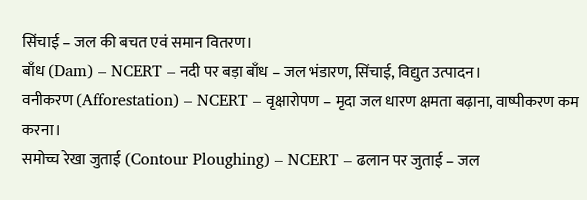सिंचाई – जल की बचत एवं समान वितरण।
बाँध (Dam) – NCERT – नदी पर बड़ा बाँध – जल भंडारण, सिंचाई, विद्युत उत्पादन।
वनीकरण (Afforestation) – NCERT – वृक्षारोपण – मृदा जल धारण क्षमता बढ़ाना, वाष्पीकरण कम करना।
समोच्च रेखा जुताई (Contour Ploughing) – NCERT – ढलान पर जुताई – जल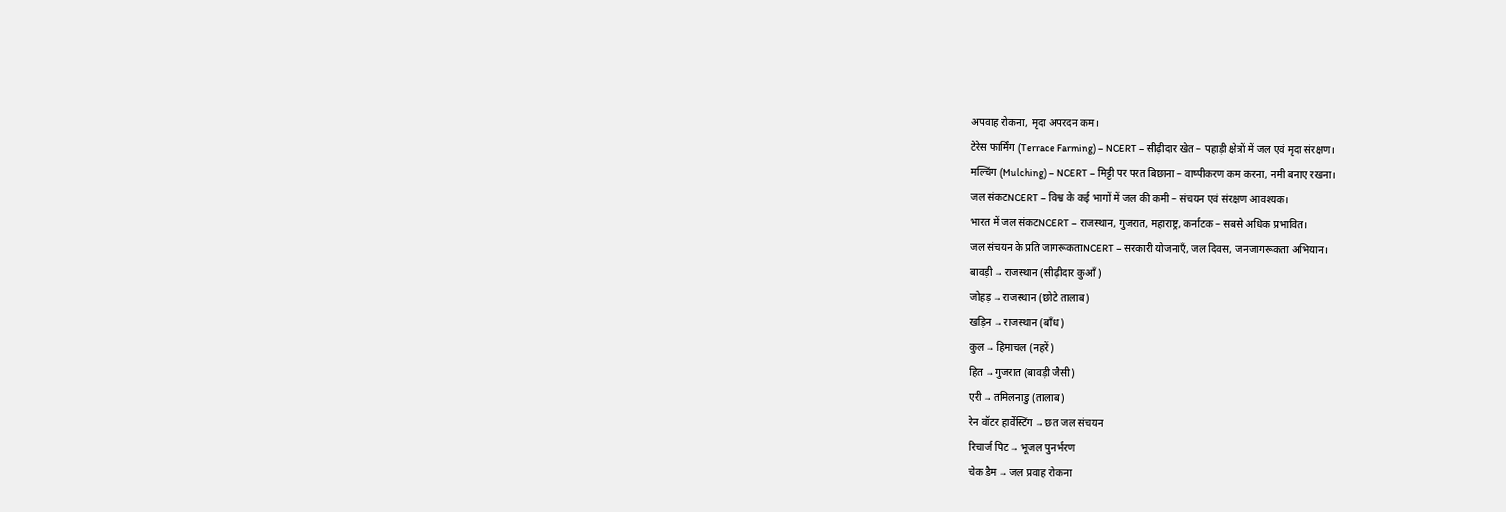अपवाह रोकना, मृदा अपरदन कम।
टेरेस फार्मिंग (Terrace Farming) – NCERT – सीढ़ीदार खेत – पहाड़ी क्षेत्रों में जल एवं मृदा संरक्षण।
मल्चिंग (Mulching) – NCERT – मिट्टी पर परत बिछाना – वाष्पीकरण कम करना, नमी बनाए रखना।
जल संकटNCERT – विश्व के कई भागों में जल की कमी – संचयन एवं संरक्षण आवश्यक।
भारत में जल संकटNCERT – राजस्थान, गुजरात, महाराष्ट्र, कर्नाटक – सबसे अधिक प्रभावित।
जल संचयन के प्रति जागरूकताNCERT – सरकारी योजनाएँ, जल दिवस, जनजागरूकता अभियान।
बावड़ी → राजस्थान (सीढ़ीदार कुआँ)
जोहड़ → राजस्थान (छोटे तालाब)
खड़िन → राजस्थान (बाँध)
कुल → हिमाचल (नहरें)
हित → गुजरात (बावड़ी जैसी)
एरी → तमिलनाडु (तालाब)
रेन वॉटर हार्वेस्टिंग → छत जल संचयन
रिचार्ज पिट → भूजल पुनर्भरण
चेक डैम → जल प्रवाह रोकना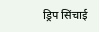ड्रिप सिंचाई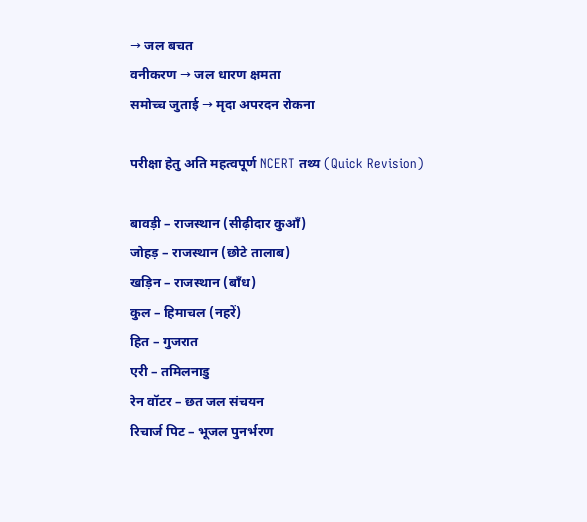→ जल बचत
वनीकरण → जल धारण क्षमता
समोच्च जुताई → मृदा अपरदन रोकना

परीक्षा हेतु अति महत्वपूर्ण NCERT तथ्य (Quick Revision)

बावड़ी – राजस्थान (सीढ़ीदार कुआँ)
जोहड़ – राजस्थान (छोटे तालाब)
खड़िन – राजस्थान (बाँध)
कुल – हिमाचल (नहरें)
हित – गुजरात
एरी – तमिलनाडु
रेन वॉटर – छत जल संचयन
रिचार्ज पिट – भूजल पुनर्भरण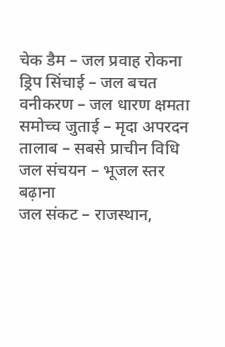चेक डैम – जल प्रवाह रोकना
ड्रिप सिंचाई – जल बचत
वनीकरण – जल धारण क्षमता
समोच्च जुताई – मृदा अपरदन
तालाब – सबसे प्राचीन विधि
जल संचयन – भूजल स्तर बढ़ाना
जल संकट – राजस्थान,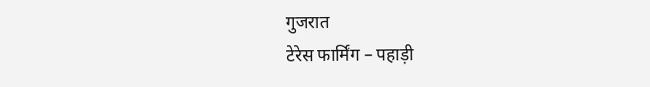गुजरात
टेरेस फार्मिंग – पहाड़ी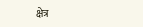क्षेत्र